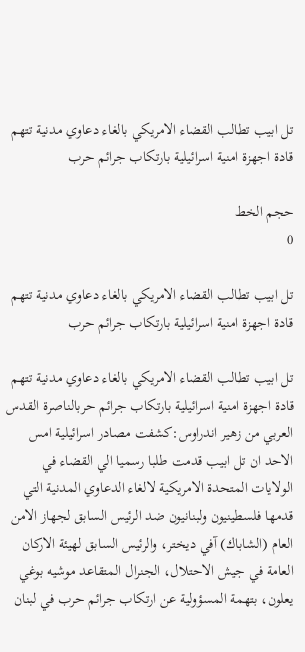تل ابيب تطالب القضاء الامريكي بالغاء دعاوي مدنية تتهم قادة اجهزة امنية اسرائيلية بارتكاب جرائم حرب

حجم الخط
0

تل ابيب تطالب القضاء الامريكي بالغاء دعاوي مدنية تتهم قادة اجهزة امنية اسرائيلية بارتكاب جرائم حرب

تل ابيب تطالب القضاء الامريكي بالغاء دعاوي مدنية تتهم قادة اجهزة امنية اسرائيلية بارتكاب جرائم حربالناصرة القدس العربي من زهير اندراوس:كشفت مصادر اسرائيلية امس الاحد ان تل ابيب قدمت طلبا رسميا الي القضاء في الولايات المتحدة الامريكية لالغاء الدعاوي المدنية التي قدمها فلسطينيون ولبنانيون ضد الرئيس السابق لجهاز الامن العام (الشاباك) آفي ديختر، والرئيس السابق لهيئة الاركان العامة في جيش الاحتلال، الجنرال المتقاعد موشيه بوغي يعلون، بتهمة المسؤولية عن ارتكاب جرائم حرب في لبنان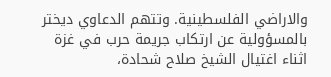والاراضي الفلسطينية. وتتهم الدعاوي ديختر بالمسؤولية عن ارتكاب جريمة حرب في غزة اثناء اغتيال الشيخ صلاح شحادة،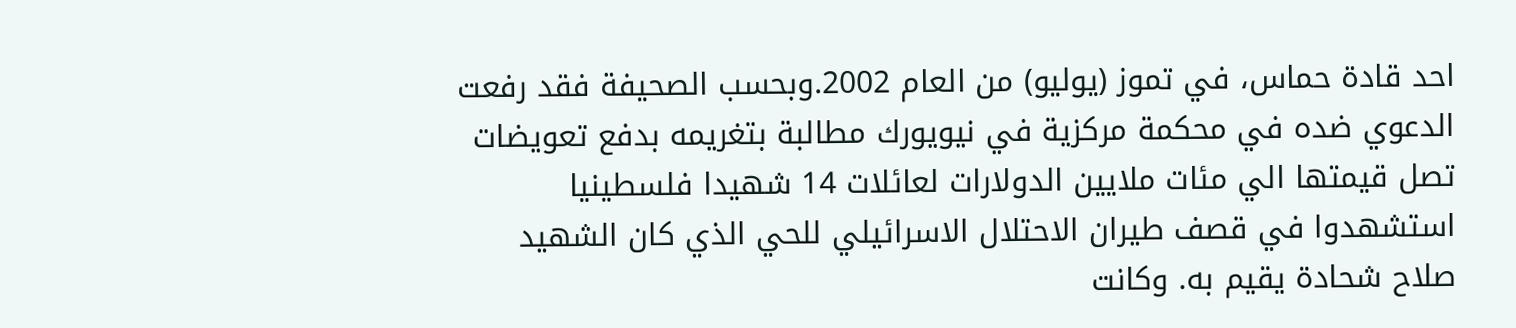احد قادة حماس، في تموز (يوليو) من العام 2002.وبحسب الصحيفة فقد رفعت الدعوي ضده في محكمة مركزية في نيويورك مطالبة بتغريمه بدفع تعويضات تصل قيمتها الي مئات ملايين الدولارات لعائلات 14 شهيدا فلسطينيا استشهدوا في قصف طيران الاحتلال الاسرائيلي للحي الذي كان الشهيد صلاح شحادة يقيم به. وكانت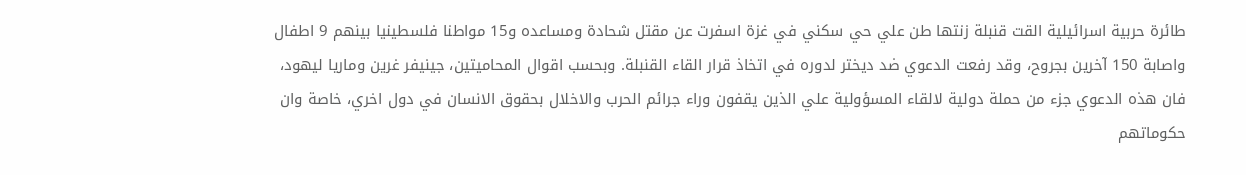طائرة حربية اسرائيلية القت قنبلة زنتها طن علي حي سكني في غزة اسفرت عن مقتل شحادة ومساعده و15 مواطنا فلسطينيا بينهم 9 اطفال واصابة 150 آخرين بجروح، وقد رفعت الدعوي ضد ديختر لدوره في اتخاذ قرار القاء القنبلة. وبحسب اقوال المحاميتين، جينيفر غرين وماريا ليهود، فان هذه الدعوي جزء من حملة دولية لالقاء المسؤولية علي الذين يقفون وراء جرائم الحرب والاخلال بحقوق الانسان في دول اخري، خاصة وان حكوماتهم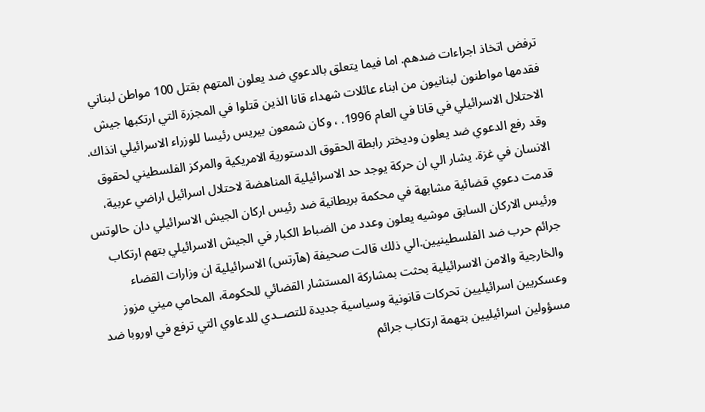ترفض اتخاذ اجراءات ضدهم. اما فيما يتعلق بالدعوي ضد يعلون المتهم بقتل 100 مواطن لبناني فقدمها مواطنون لبنانيون من ابناء عائلات شهداء قانا الذين قتلوا في المجزرة التي ارتكبها جيش الاحتلال الاسرائيلي في قانا في العام 1996. ، وكان شمعون بيريس رئيسا للوزراء الاسرائيلي انذاك. وقد رفع الدعوي ضد يعلون وديختر رابطة الحقوق الدستورية الامريكية والمركز الفلسطيني لحقوق الانسان في غزة. يشار الي ان حركة يوجد حد الاسرائيلية المناهضة لاحتلال اسرائيل اراضي عربية، قدمت دعوي قضائية مشابهة في محكمة بريطانية ضد رئيس اركان الجيش الاسرائيلي دان حالوتس ورئيس الاركان السابق موشيه يعلون وعدد من الضباط الكبار في الجيش الاسرائيلي بتهم ارتكاب جرائم حرب ضد الفلسطينيين.الي ذلك قالت صحيفة (هآرتس) الاسرائيلية ان وزارات القضاء والخارجية والامن الاسرائيلية بحثت بمشاركة المستشار القضائي للحكومة، المحامي ميني مزوز وعسكريين اسرائيليين تحركات قانونية وسياسية جديدة للتصــدي للدعاوي التي ترفع في اوروبا ضد مسؤولين اسرائيليين بتهمة ارتكاب جرائم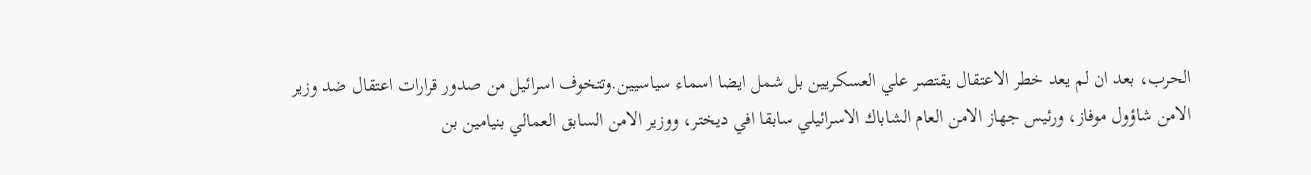الحرب، بعد ان لم يعد خطر الاعتقال يقتصر علي العسكريين بل شمل ايضا اسماء سياسيين.وتتخوف اسرائيل من صدور قرارات اعتقال ضد وزير الامن شاؤول موفاز، ورئيس جهاز الامن العام الشاباك الاسرائيلي سابقا افي ديختر، ووزير الامن السابق العمالي بنيامين بن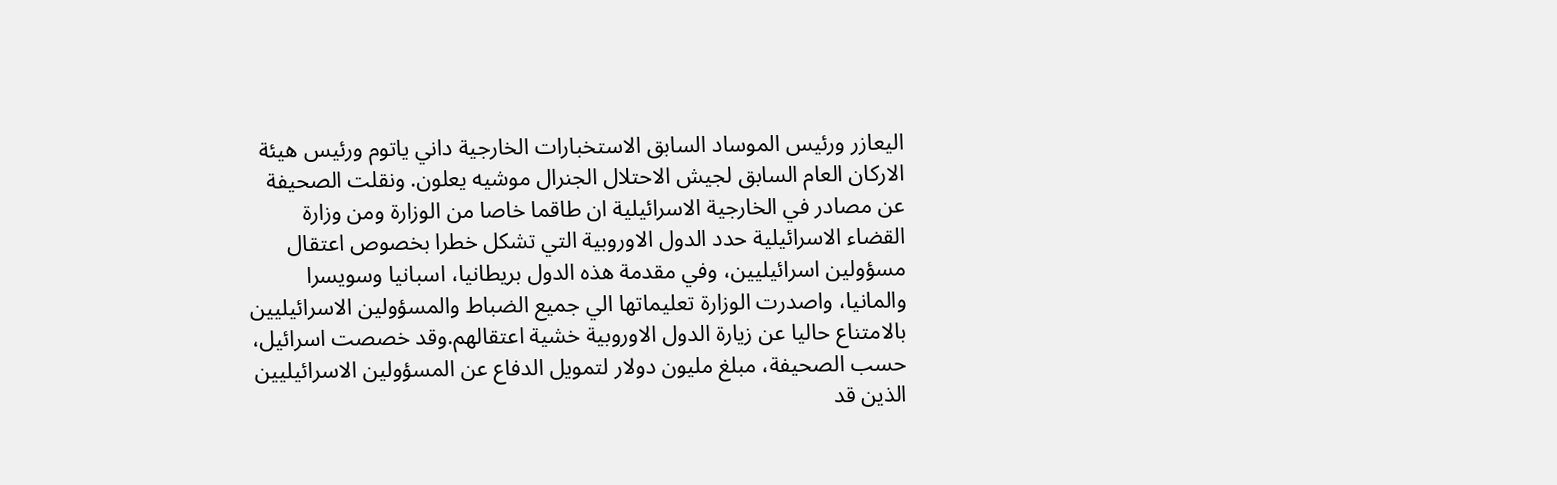اليعازر ورئيس الموساد السابق الاستخبارات الخارجية داني ياتوم ورئيس هيئة الاركان العام السابق لجيش الاحتلال الجنرال موشيه يعلون. ونقلت الصحيفة عن مصادر في الخارجية الاسرائيلية ان طاقما خاصا من الوزارة ومن وزارة القضاء الاسرائيلية حدد الدول الاوروبية التي تشكل خطرا بخصوص اعتقال مسؤولين اسرائيليين، وفي مقدمة هذه الدول بريطانيا، اسبانيا وسويسرا والمانيا، واصدرت الوزارة تعليماتها الي جميع الضباط والمسؤولين الاسرائيليين بالامتناع حاليا عن زيارة الدول الاوروبية خشية اعتقالهم.وقد خصصت اسرائيل، حسب الصحيفة، مبلغ مليون دولار لتمويل الدفاع عن المسؤولين الاسرائيليين الذين قد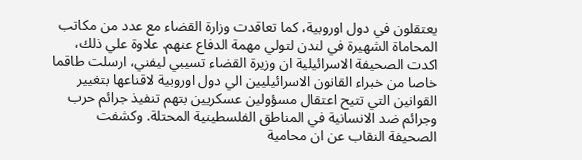يعتقلون في دول اوروبية، كما تعاقدت وزارة القضاء مع عدد من مكاتب المحاماة الشهيرة في لندن لتولي مهمة الدفاع عنهم. علاوة علي ذلك، اكدت الصحيفة الاسرائيلية ان وزيرة القضاء تسيبي ليفني، ارسلت طاقما خاصا من خبراء القانون الاسرائيليين الي دول اوروبية لاقناعها بتغيير القوانين التي تتيح اعتقال مسؤولين عسكريين بتهم تنفيذ جرائم حرب وجرائم ضد الانسانية في المناطق الفلسطينية المحتلة. وكشفت الصحيفة النقاب عن ان محامية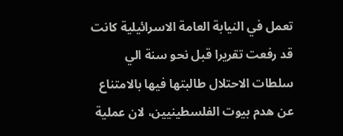تعمل في النيابة العامة الاسرائيلية كانت قد رفعت تقريرا قبل نحو سنة الي سلطات الاحتلال طالبتها فيها بالامتناع عن هدم بيوت الفلسطينيين، لان عملية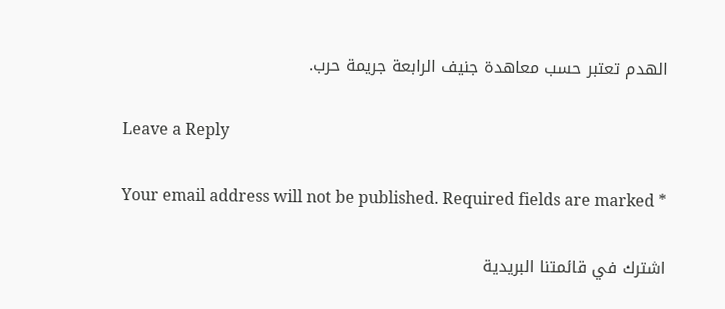الهدم تعتبر حسب معاهدة جنيف الرابعة جريمة حرب.

Leave a Reply

Your email address will not be published. Required fields are marked *

اشترك في قائمتنا البريدية